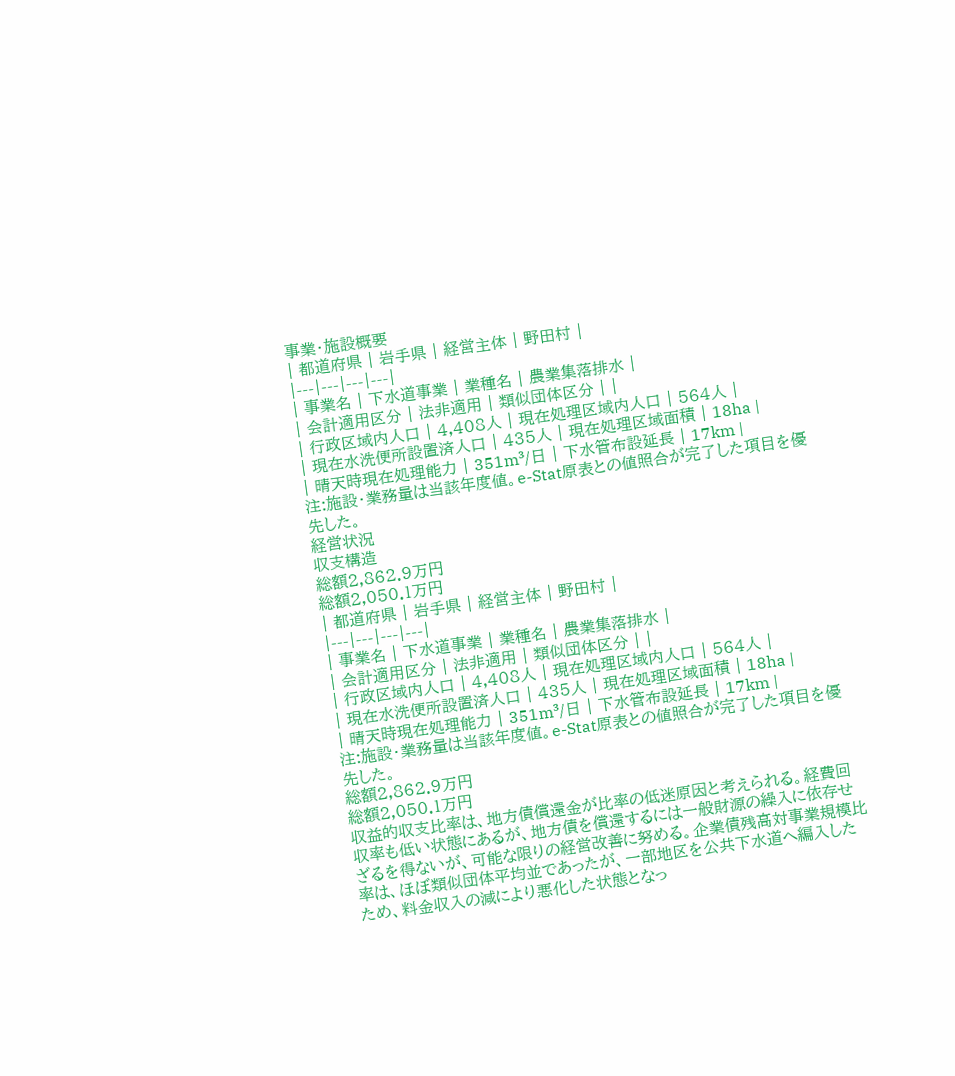事業・施設概要
| 都道府県 | 岩手県 | 経営主体 | 野田村 |
|---|---|---|---|
| 事業名 | 下水道事業 | 業種名 | 農業集落排水 |
| 会計適用区分 | 法非適用 | 類似団体区分 | |
| 行政区域内人口 | 4,408人 | 現在処理区域内人口 | 564人 |
| 現在水洗便所設置済人口 | 435人 | 現在処理区域面積 | 18ha |
| 晴天時現在処理能力 | 351m³/日 | 下水管布設延長 | 17km |
注:施設・業務量は当該年度値。e-Stat原表との値照合が完了した項目を優先した。
経営状況
収支構造
総額2,862.9万円
総額2,050.1万円
| 都道府県 | 岩手県 | 経営主体 | 野田村 |
|---|---|---|---|
| 事業名 | 下水道事業 | 業種名 | 農業集落排水 |
| 会計適用区分 | 法非適用 | 類似団体区分 | |
| 行政区域内人口 | 4,408人 | 現在処理区域内人口 | 564人 |
| 現在水洗便所設置済人口 | 435人 | 現在処理区域面積 | 18ha |
| 晴天時現在処理能力 | 351m³/日 | 下水管布設延長 | 17km |
注:施設・業務量は当該年度値。e-Stat原表との値照合が完了した項目を優先した。
総額2,862.9万円
総額2,050.1万円
収益的収支比率は、地方債償還金が比率の低迷原因と考えられる。経費回収率も低い状態にあるが、地方債を償還するには一般財源の繰入に依存せざるを得ないが、可能な限りの経営改善に努める。企業債残高対事業規模比率は、ほぼ類似団体平均並であったが、一部地区を公共下水道へ編入したため、料金収入の減により悪化した状態となっ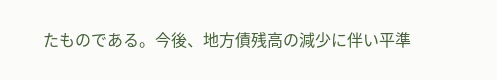たものである。今後、地方債残高の減少に伴い平準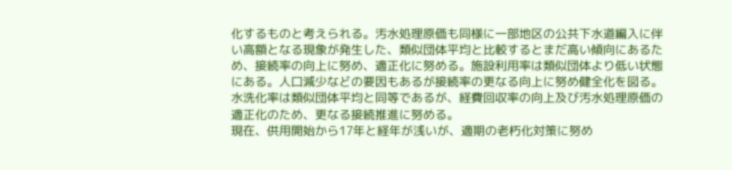化するものと考えられる。汚水処理原価も同様に一部地区の公共下水道編入に伴い高額となる現象が発生した、類似団体平均と比較するとまだ高い傾向にあるため、接続率の向上に努め、適正化に努める。施設利用率は類似団体より低い状態にある。人口減少などの要因もあるが接続率の更なる向上に努め健全化を図る。水洗化率は類似団体平均と同等であるが、経費回収率の向上及び汚水処理原価の適正化のため、更なる接続推進に努める。
現在、供用開始から17年と経年が浅いが、適期の老朽化対策に努め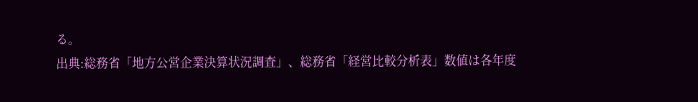る。
出典:総務省「地方公営企業決算状況調査」、総務省「経営比較分析表」数値は各年度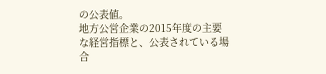の公表値。
地方公営企業の2015年度の主要な経営指標と、公表されている場合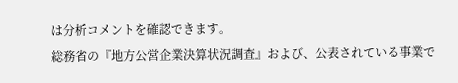は分析コメントを確認できます。
総務省の『地方公営企業決算状況調査』および、公表されている事業で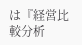は『経営比較分析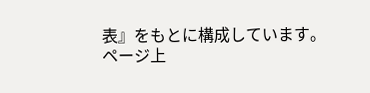表』をもとに構成しています。
ページ上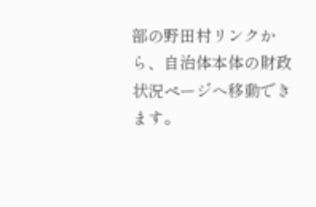部の野田村リンクから、自治体本体の財政状況ページへ移動できます。